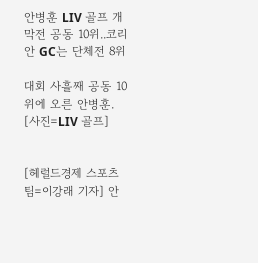안병훈 LIV 골프 개막전 공동 10위..코리안 GC는 단체전 8위

대회 사흘째 공동 10위에 오른 안병훈. [사진=LIV 골프]


[헤럴드경제 스포츠팀=이강래 기자] 안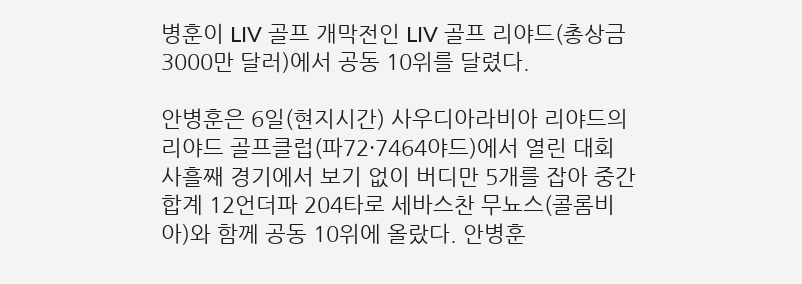병훈이 LIV 골프 개막전인 LIV 골프 리야드(총상금 3000만 달러)에서 공동 10위를 달렸다.

안병훈은 6일(현지시간) 사우디아라비아 리야드의 리야드 골프클럽(파72·7464야드)에서 열린 대회 사흘째 경기에서 보기 없이 버디만 5개를 잡아 중간 합계 12언더파 204타로 세바스찬 무뇨스(콜롬비아)와 함께 공동 10위에 올랐다. 안병훈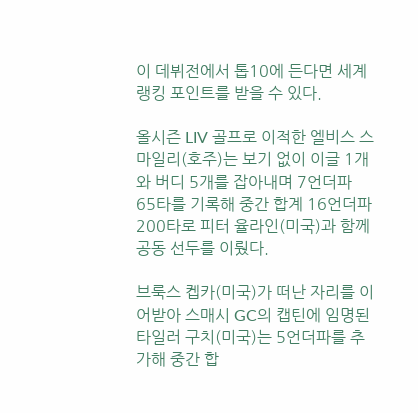이 데뷔전에서 톱10에 든다면 세계랭킹 포인트를 받을 수 있다.

올시즌 LIV 골프로 이적한 엘비스 스마일리(호주)는 보기 없이 이글 1개와 버디 5개를 잡아내며 7언더파 65타를 기록해 중간 합계 16언더파 200타로 피터 율라인(미국)과 함께 공동 선두를 이뤘다.

브룩스 켑카(미국)가 떠난 자리를 이어받아 스매시 GC의 캡틴에 임명된 타일러 구치(미국)는 5언더파를 추가해 중간 합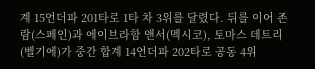계 15언더파 201타로 1타 차 3위를 달렸다. 뒤를 이어 존 람(스페인)과 에이브라함 앤서(멕시코), 토마스 데트리(벨기에)가 중간 합계 14언더파 202타로 공동 4위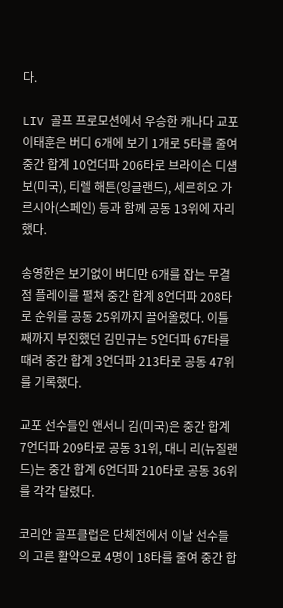다.

LIV 골프 프로모션에서 우승한 캐나다 교포 이태훈은 버디 6개에 보기 1개로 5타를 줄여 중간 합계 10언더파 206타로 브라이슨 디섐보(미국), 티렐 해튼(잉글랜드), 세르히오 가르시아(스페인) 등과 함께 공동 13위에 자리했다.

송영한은 보기없이 버디만 6개를 잡는 무결점 플레이를 펼쳐 중간 합계 8언더파 208타로 순위를 공동 25위까지 끌어올렸다. 이틀째까지 부진했던 김민규는 5언더파 67타를 때려 중간 합계 3언더파 213타로 공동 47위를 기록했다.

교포 선수들인 앤서니 김(미국)은 중간 합계 7언더파 209타로 공동 31위, 대니 리(뉴질랜드)는 중간 합계 6언더파 210타로 공동 36위를 각각 달렸다.

코리안 골프클럽은 단체전에서 이날 선수들의 고른 활약으로 4명이 18타를 줄여 중간 합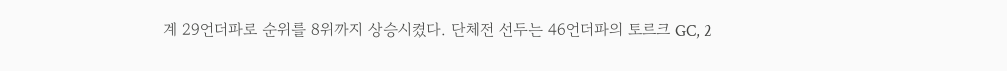계 29언더파로 순위를 8위까지 상승시켰다. 단체전 선두는 46언더파의 토르크 GC, 2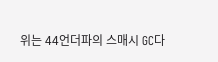위는 44언더파의 스매시 GC다